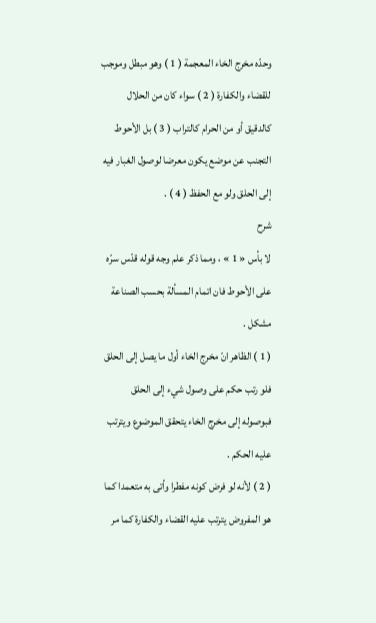وحدّه مخرج الخاء المعجمة ( 1 ) وهو مبطل وموجب للقضاء والكفارة ( 2 ) سواء كان من الحلال كالدقيق أو من الحرام كالتراب ( 3 ) بل الأحوط التجنب عن موضع يكون معرضا لوصول الغبار فيه إلى الحلق ولو مع الحفظ ( 4 ) .
شرح
لا بأس « 1 » ، ومما ذكر علم وجه قوله قدّس سرّه على الأحوط فان اتمام المسألة بحسب الصناعة مشكل .
( 1 ) الظاهر انّ مخرج الخاء أول ما يصل إلى الحلق فلو رتب حكم على وصول شيء إلى الحلق فبوصوله إلى مخرج الخاء يتحقق الموضوع ويترتب عليه الحكم .
( 2 ) لأنه لو فرض كونه مفطرا وأتى به متعمدا كما هو المفروض يترتب عليه القضاء والكفارة كما مر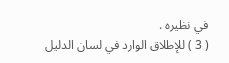في نظيره .
( 3 ) للإطلاق الوارد في لسان الدليل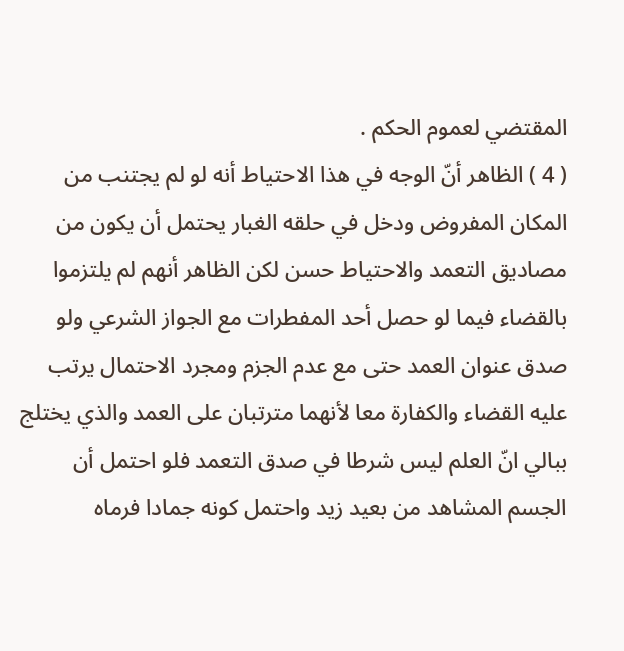المقتضي لعموم الحكم .
( 4 ) الظاهر أنّ الوجه في هذا الاحتياط أنه لو لم يجتنب من المكان المفروض ودخل في حلقه الغبار يحتمل أن يكون من مصاديق التعمد والاحتياط حسن لكن الظاهر أنهم لم يلتزموا بالقضاء فيما لو حصل أحد المفطرات مع الجواز الشرعي ولو صدق عنوان العمد حتى مع عدم الجزم ومجرد الاحتمال يرتب عليه القضاء والكفارة معا لأنهما مترتبان على العمد والذي يختلج ببالي انّ العلم ليس شرطا في صدق التعمد فلو احتمل أن الجسم المشاهد من بعيد زيد واحتمل كونه جمادا فرماه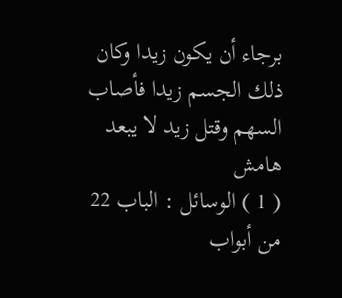برجاء أن يكون زيدا وكان ذلك الجسم زيدا فأصاب السهم وقتل زيد لا يبعد
هامش
( 1 ) الوسائل : الباب 22 من أبواب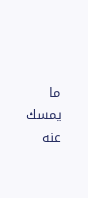ما يمسك عنه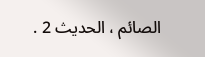الصائم ، الحديث 2 .